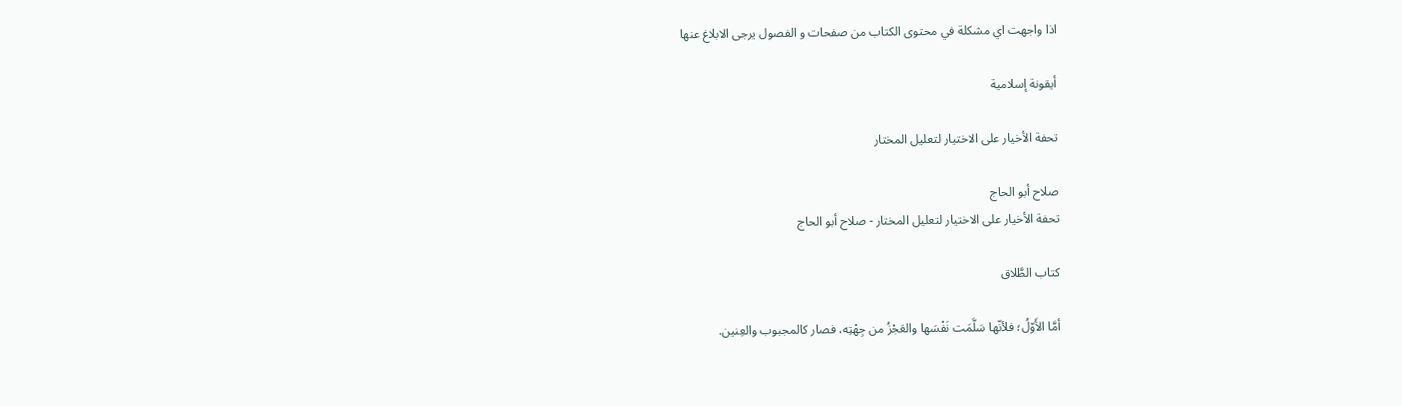اذا واجهت اي مشكلة في محتوى الكتاب من صفحات و الفصول يرجى الابلاغ عنها

أيقونة إسلامية

تحفة الأخيار على الاختيار لتعليل المختار

صلاح أبو الحاج
تحفة الأخيار على الاختيار لتعليل المختار - صلاح أبو الحاج

كتاب الطَّلاق

أمَّا الأَوّلُ؛ فلأنّها سَلَّمَت نَفْسَها والعَجْزُ من جِهْتِه، فصار كالمجبوب والعِنين.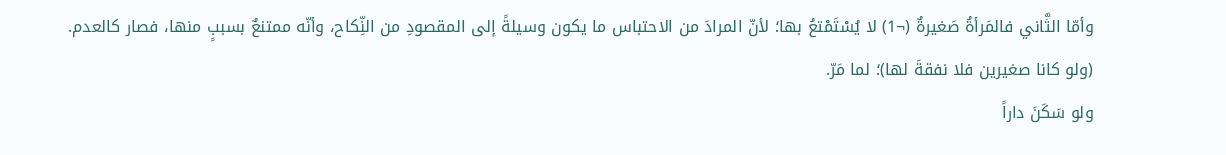وأمّا الثَّاني فالمَرأةُ صَغيرةٌ (¬1) لا يُسْتَمْتعُ بها؛ لأنّ المرادَ من الاحتباس ما يكون وسيلةً إلى المقصودِ من النِّكاح، وأنّه ممتنعٌ بسببٍ منها، فصار كالعدم.
(ولو كانا صغيرين فلا نفقةَ لها)؛ لما مَرّ.
ولو سَكَنَ داراً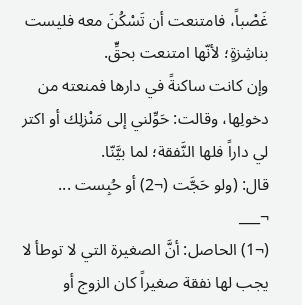غَصْباً، فامتنعت أن تَسْكُنَ معه فليست بناشِزةٍ؛ لأنّها امتنعت بحقٍّ.
وإن كانت ساكنةً في دارها فمنعته من دخولِها، وقالت: حَوِّلني إلى مَنْزلِك أو اكتر لي داراً فلها النَّفقة؛ لما بيَّنّا.
قال: (ولو حَجَّت (¬2) أو حُبِست ...
¬___
(¬1) الحاصل: أنَّ الصغيرة التي لا توطأ لا يجب لها نفقة صغيراً كان الزوج أو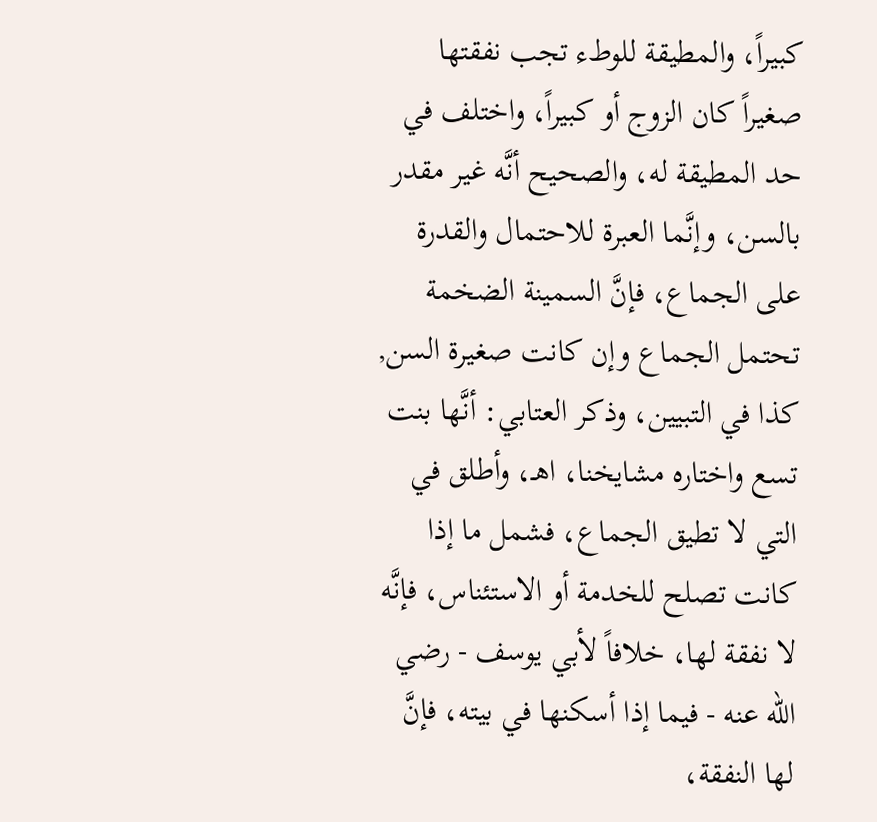كبيراً، والمطيقة للوطء تجب نفقتها صغيراً كان الزوج أو كبيراً، واختلف في حد المطيقة له، والصحيح أنَّه غير مقدر بالسن، وإنَّما العبرة للاحتمال والقدرة على الجماع، فإنَّ السمينة الضخمة تحتمل الجماع وإن كانت صغيرة السن, كذا في التبيين، وذكر العتابي: أنَّها بنت تسع واختاره مشايخنا، اهـ، وأطلق في التي لا تطيق الجماع، فشمل ما إذا كانت تصلح للخدمة أو الاستئناس، فإنَّه لا نفقة لها، خلافاً لأبي يوسف - رضي الله عنه - فيما إذا أسكنها في بيته، فإنَّ لها النفقة،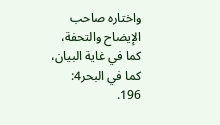واختاره صاحب الإيضاح والتحفة، كما في غاية البيان، كما في البحر4: 196.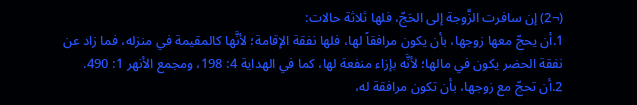(¬2) إن سافرت الزَّوجة إلى الحَجّ، فلها ثلاثة حالات:
1.أن يحجّ معها زوجها، بأن يكون مرافقاً لها، فلها نفقة الإقامة؛ لأنَّها كالمقيمة في منزله، فما زاد عن نفقة الحضر يكون في مالها؛ لأنَّه بإزاء منفعة لها، كما في الهداية 4: 198، ومجمع الأنهر 1: 490.
2.أن تحجّ مع زوجها، بأن تكون مرافقة له،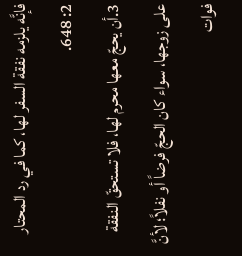فإنَّه يلزمه نفقة السفر لها، كما في رد المحتار 2: 648.
3.أن يحجّ معها محرم لها، فلا تستحقّ النفقة على زوجها، سواء كان الحجّ فرضاً أو نفلاً؛ لأنَّ فوات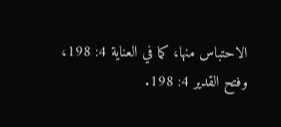الاحتباس منها، كما في العناية 4: 198، وفتح القدير 4: 198.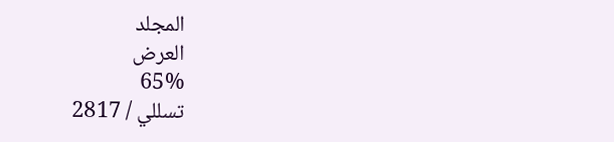المجلد
العرض
65%
تسللي / 2817